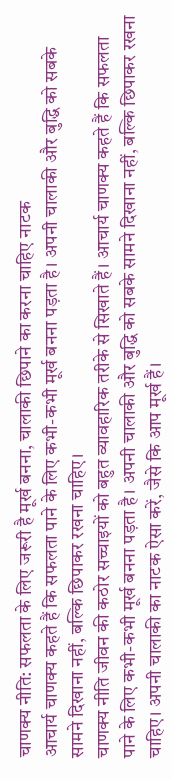चाणक्य नीति: सफलता के लिए जरूरी है मूर्ख बनना, चालाकी छिपाने का करना चाहिए नाटक
आचार्य चाणक्य कहते हैं कि सफलता पाने के लिए कभी-कभी मूर्ख बनना पड़ता है। अपनी चालाकी और बुद्धि को सबके सामने दिखाना नहीं, बल्कि छिपाकर रखना चाहिए।
चाणक्य नीति जीवन की कठोर सच्चाइयों को बहुत व्यावहारिक तरीके से सिखाते हैं। आचार्य चाणक्य कहते हैं कि सफलता पाने के लिए कभी-कभी मूर्ख बनना पड़ता है। अपनी चालाकी और बुद्धि को सबके सामने दिखाना नहीं, बल्कि छिपाकर रखना चाहिए। अपनी चालाकी का नाटक ऐसा करें, जैसे कि आप मूर्ख हैं।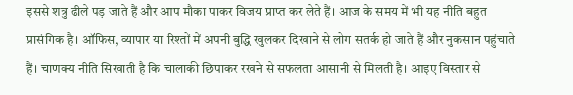इससे शत्रु ढीले पड़ जाते हैं और आप मौका पाकर विजय प्राप्त कर लेते हैं। आज के समय में भी यह नीति बहुत प्रासंगिक है। ऑफिस, व्यापार या रिश्तों में अपनी बुद्धि खुलकर दिखाने से लोग सतर्क हो जाते हैं और नुकसान पहुंचाते हैं। चाणक्य नीति सिखाती है कि चालाकी छिपाकर रखने से सफलता आसानी से मिलती है। आइए विस्तार से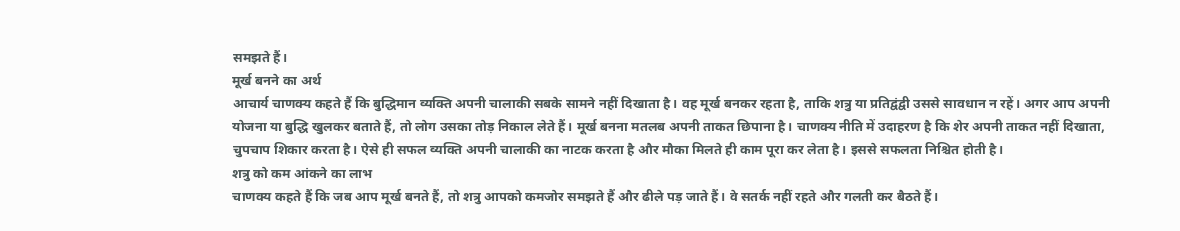समझते हैं।
मूर्ख बनने का अर्थ
आचार्य चाणक्य कहते हैं कि बुद्धिमान व्यक्ति अपनी चालाकी सबके सामने नहीं दिखाता है। वह मूर्ख बनकर रहता है, ताकि शत्रु या प्रतिद्वंद्वी उससे सावधान न रहें। अगर आप अपनी योजना या बुद्धि खुलकर बताते हैं, तो लोग उसका तोड़ निकाल लेते हैं। मूर्ख बनना मतलब अपनी ताकत छिपाना है। चाणक्य नीति में उदाहरण है कि शेर अपनी ताकत नहीं दिखाता, चुपचाप शिकार करता है। ऐसे ही सफल व्यक्ति अपनी चालाकी का नाटक करता है और मौका मिलते ही काम पूरा कर लेता है। इससे सफलता निश्चित होती है।
शत्रु को कम आंकने का लाभ
चाणक्य कहते हैं कि जब आप मूर्ख बनते हैं, तो शत्रु आपको कमजोर समझते हैं और ढीले पड़ जाते हैं। वे सतर्क नहीं रहते और गलती कर बैठते हैं।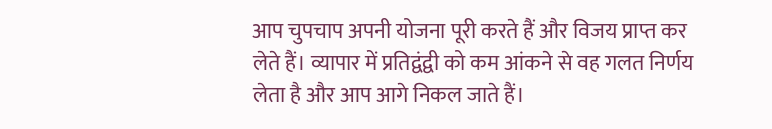आप चुपचाप अपनी योजना पूरी करते हैं और विजय प्राप्त कर लेते हैं। व्यापार में प्रतिद्वंद्वी को कम आंकने से वह गलत निर्णय लेता है और आप आगे निकल जाते हैं।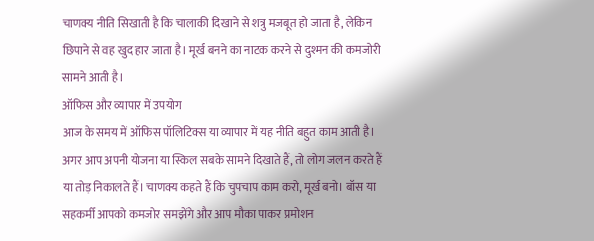चाणक्य नीति सिखाती है कि चालाकी दिखाने से शत्रु मजबूत हो जाता है, लेकिन छिपाने से वह खुद हार जाता है। मूर्ख बनने का नाटक करने से दुश्मन की कमजोरी सामने आती है।
ऑफिस और व्यापार में उपयोग
आज के समय में ऑफिस पॉलिटिक्स या व्यापार में यह नीति बहुत काम आती है। अगर आप अपनी योजना या स्किल सबके सामने दिखाते हैं, तो लोग जलन करते हैं या तोड़ निकालते हैं। चाणक्य कहते हैं कि चुपचाप काम करो, मूर्ख बनो। बॉस या सहकर्मी आपको कमजोर समझेंगे और आप मौका पाकर प्रमोशन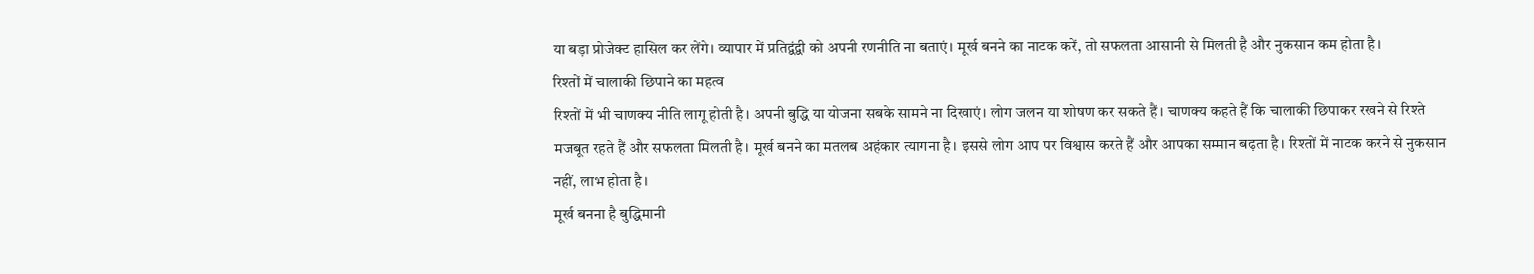या बड़ा प्रोजेक्ट हासिल कर लेंगे। व्यापार में प्रतिद्वंद्वी को अपनी रणनीति ना बताएं। मूर्ख बनने का नाटक करें, तो सफलता आसानी से मिलती है और नुकसान कम होता है।
रिश्तों में चालाकी छिपाने का महत्व
रिश्तों में भी चाणक्य नीति लागू होती है। अपनी बुद्धि या योजना सबके सामने ना दिखाएं। लोग जलन या शोषण कर सकते हैं। चाणक्य कहते हैं कि चालाकी छिपाकर रखने से रिश्ते मजबूत रहते हैं और सफलता मिलती है। मूर्ख बनने का मतलब अहंकार त्यागना है। इससे लोग आप पर विश्वास करते हैं और आपका सम्मान बढ़ता है। रिश्तों में नाटक करने से नुकसान नहीं, लाभ होता है।
मूर्ख बनना है बुद्धिमानी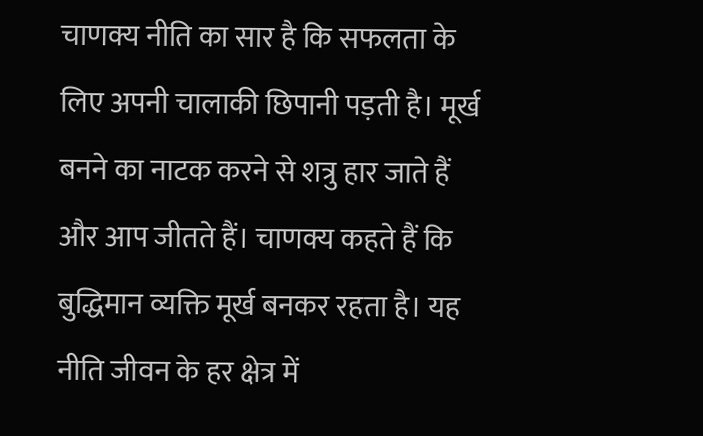चाणक्य नीति का सार है कि सफलता के लिए अपनी चालाकी छिपानी पड़ती है। मूर्ख बनने का नाटक करने से शत्रु हार जाते हैं और आप जीतते हैं। चाणक्य कहते हैं कि बुद्धिमान व्यक्ति मूर्ख बनकर रहता है। यह नीति जीवन के हर क्षेत्र में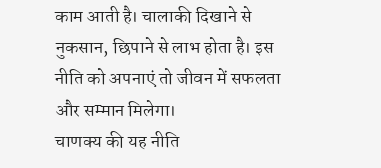काम आती है। चालाकी दिखाने से नुकसान, छिपाने से लाभ होता है। इस नीति को अपनाएं तो जीवन में सफलता और सम्मान मिलेगा।
चाणक्य की यह नीति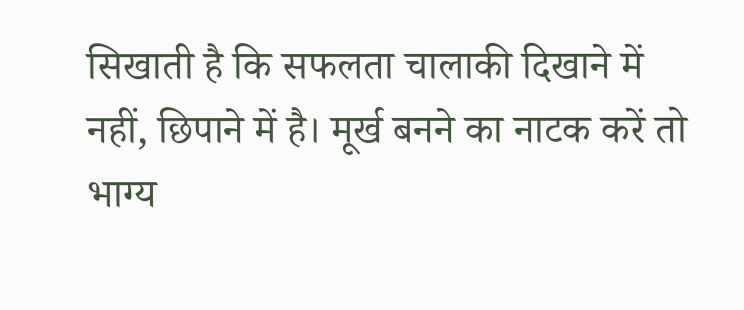सिखाती है कि सफलता चालाकी दिखाने में नहीं, छिपाने में है। मूर्ख बनने का नाटक करें तो भाग्य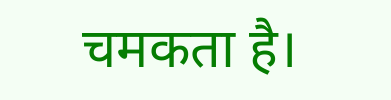चमकता है।